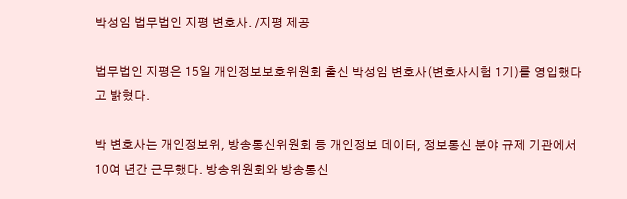박성임 법무법인 지평 변호사. /지평 제공

법무법인 지평은 15일 개인정보보호위원회 출신 박성임 변호사(변호사시험 1기)를 영입했다고 밝혔다.

박 변호사는 개인정보위, 방송통신위원회 등 개인정보 데이터, 정보통신 분야 규제 기관에서 10여 년간 근무했다. 방송위원회와 방송통신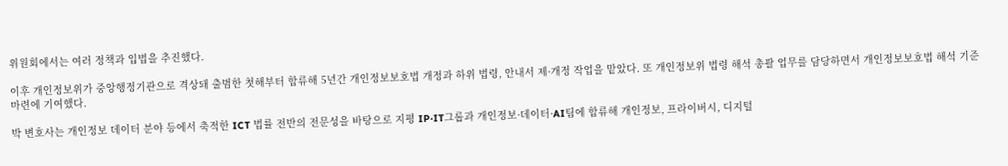위원회에서는 여러 정책과 입법을 추진했다.

이후 개인정보위가 중앙행정기관으로 격상돼 출범한 첫해부터 합류해 5년간 개인정보보호법 개정과 하위 법령, 안내서 제·개정 작업을 맡았다. 또 개인정보위 법령 해석 총괄 업무를 담당하면서 개인정보보호법 해석 기준 마련에 기여했다.

박 변호사는 개인정보 데이터 분야 등에서 축적한 ICT 법률 전반의 전문성을 바탕으로 지평 IP·IT그룹과 개인정보·데이터·AI팀에 합류해 개인정보, 프라이버시, 디지털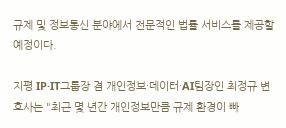규제 및 정보통신 분야에서 전문적인 법률 서비스를 제공할 예정이다.

지평 IP·IT그룹장 겸 개인정보·데이터·AI팀장인 최정규 변호사는 "최근 몇 년간 개인정보만큼 규제 환경이 빠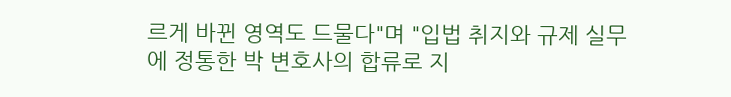르게 바뀐 영역도 드물다"며 "입법 취지와 규제 실무에 정통한 박 변호사의 합류로 지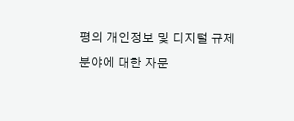평의 개인정보 및 디지털 규제 분야에 대한 자문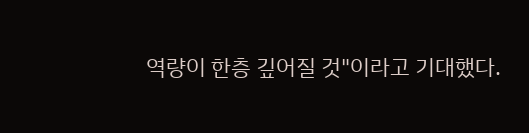역량이 한층 깊어질 것"이라고 기대했다.